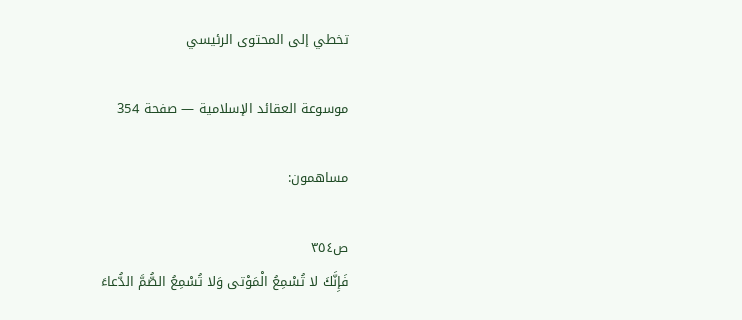تخطي إلى المحتوى الرئيسي

موسوعة العقائد الإسلامية — صفحة 354

مساهمون:

ص٣٥٤
فَإِنَّكَ لا تُسْمِعُ الْمَوْتى وَلا تُسْمِعُ الصُّمَّ الدُّعاءَ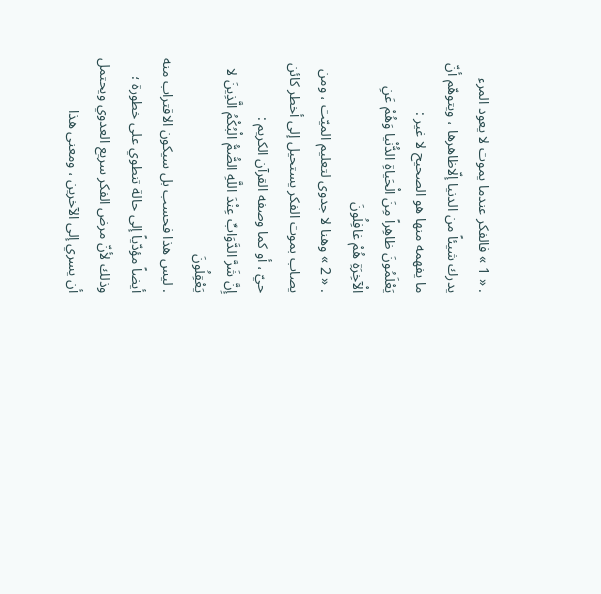. « 1 » فالفكر عندما يموت لا يعود المرء يدرك شيئاً من الدنيا إلّاظاهرها ، ويتوهّم أنّ ما يفهمه منها هو الصحيح لا غير :
يَعْلَمُونَ ظاهِراً مِنَ الْحَياةِ الدُّنْيا وَهُمْ عَنِ الْآخِرَةِ هُمْ غافِلُونَ
. « 2 » وهنا لا جدوى لتعليم الميّت ، ومن يصاب بموت الفكر يستحيل إلى أخطر كائن حيّ ، أو كما وصفه القرآن الكريم :
إِنَّ شَرَّ الدَّوَابِّ عِنْدَ اللَّهِ الصُّمُّ الْبُكْمُ الَّذِينَ لا يَعْقِلُونَ
. ليس هذا فحسب بل سيكون الاقتراب منه أيضاً مؤدّياً إلى حالة تنطوي على خطورة ؛ وذلك لأنّ مرض الفكر سريع العدوي ويحتمل أن يسري إلى الآخرين ، ومعنى هذا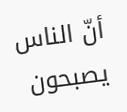أنّ الناس يصبحون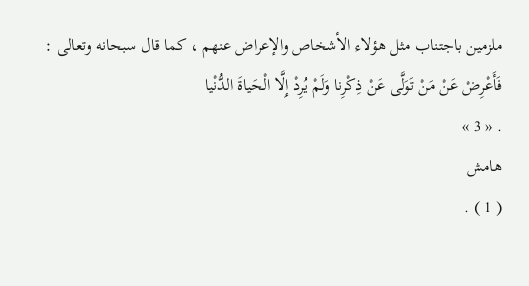ملزمين باجتناب مثل هؤلاء الأشخاص والإعراض عنهم ، كما قال سبحانه وتعالى :
فَأَعْرِضْ عَنْ مَنْ تَوَلَّى عَنْ ذِكْرِنا وَلَمْ يُرِدْ إِلَّا الْحَياةَ الدُّنْيا
. « 3 »
هامش
( 1 ) .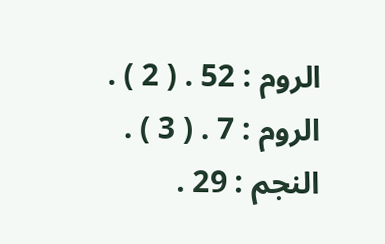الروم : 52 . ( 2 ) . الروم : 7 . ( 3 ) . النجم : 29 .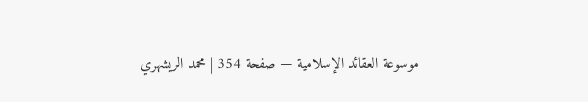موسوعة العقائد الإسلامية — صفحة 354 | محمد الريشهري